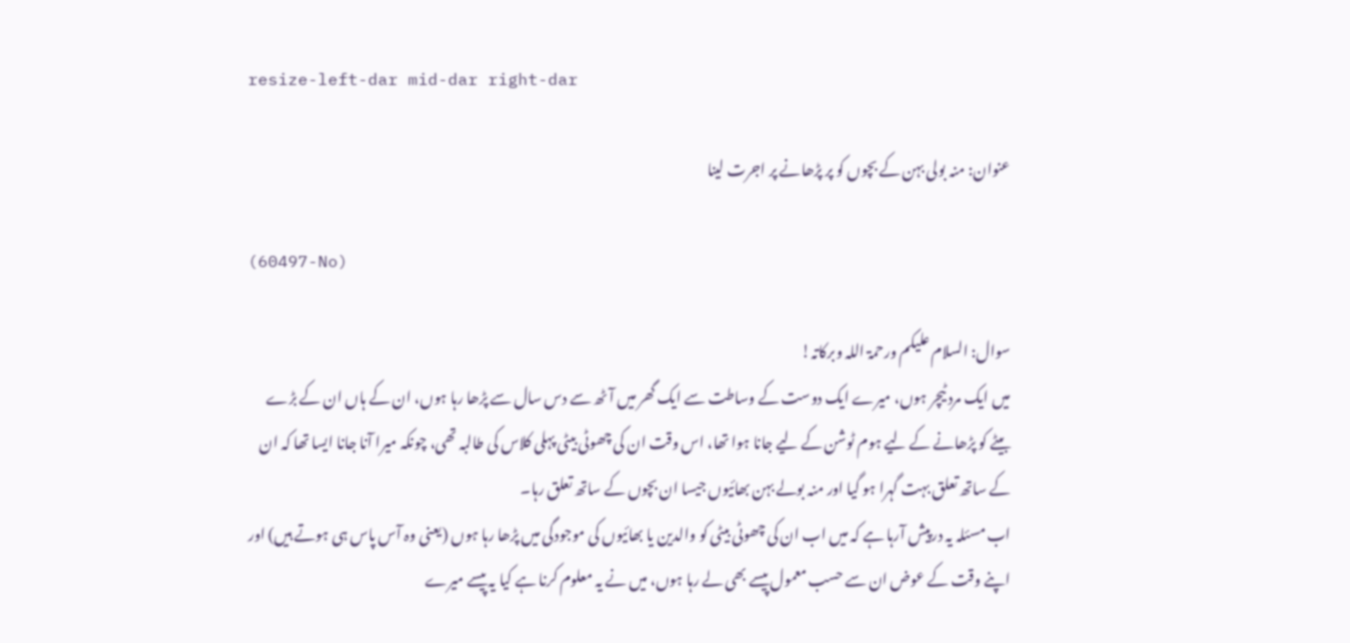resize-left-dar mid-dar right-dar

عنوان: منہ بولی بہن کے بچوں کو پر پڑھانے پر اجرت لینا

(60497-No)

سوال: السلام علیکم ورحمۃ اللہ وبرکاتہ!
میں ایک مرد ٹیچر ہوں، میرے ایک دوست کے وساطت سے ایک گھر میں آٹھ سے دس سال سے پڑھا رہا ہوں، ان کے ہاں ان کے بڑے بیٹے کو پڑھانے کے لیے ہوم ٹوشن کے لیے جانا ہوا تھا، اس وقت ان کی چھوٹی بیٹی پہلی کلاس کی طالبہ تھی، چونکہ میرا آنا جانا ایسا تھا کہ ان کے ساتھ تعلق بہت گہرا ہو گیا اور منہ بولے بہن بھائیوں جیسا ان بچوں کے ساتھ تعلق رہا۔
اب مسئلہ یہ درپیش آرہا ہے کہ میں اب ان کی چھوٹی بیٹی کو والدین یا بھائیوں کی موجودگی میں پڑھا رہا ہوں (یعنی وہ آس پاس ہی ہوتے ہیں) اور اپنے وقت کے عوض ان سے حسب معمول پیسے بھی لے رہا ہوں، میں نے یہ معلوم کرنا ہے کیا یہ پیسے میرے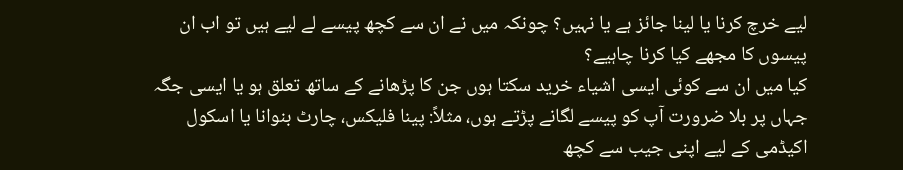لیے خرچ کرنا یا لینا جائز ہے یا نہیں؟ چونکہ میں نے ان سے کچھ پیسے لے لیے ہیں تو اب ان پیسوں کا مجھے کیا کرنا چاہیے؟
کیا میں ان سے کوئی ایسی اشیاء خرید سکتا ہوں جن کا پڑھانے کے ساتھ تعلق ہو یا ایسی جگہ جہاں پر بلا ضرورت آپ کو پیسے لگانے پڑتے ہوں، مثلاً: پینا فلیکس، چارٹ بنوانا یا اسکول اکیڈمی کے لیے اپنی جیب سے کچھ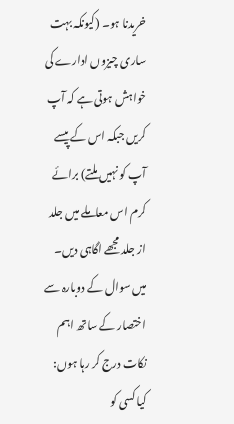خریدنا ہو۔ (کیونکہ بہت ساری چیزوں ادارے کی خواہش ہوتی ہے کہ آپ کریں جبکہ اس کے پیسے آپ کو نہیں ملتے) برائے کرم اس معاملے میں جلد از جلد مجھے اگاہی دیں۔
میں سوال کے دوبارہ سے اختصار کے ساتھ اہم نکات درج کر رہا ہوں:
کیا کسی کو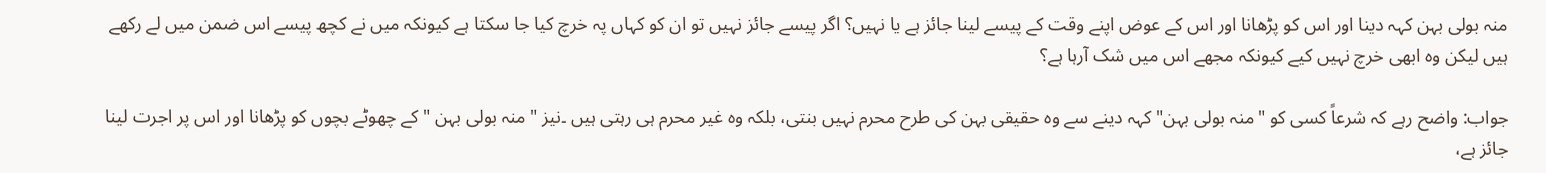منہ بولی بہن کہہ دینا اور اس کو پڑھانا اور اس کے عوض اپنے وقت کے پیسے لینا جائز ہے یا نہیں؟ اگر پیسے جائز نہیں تو ان کو کہاں پہ خرچ کیا جا سکتا ہے کیونکہ میں نے کچھ پیسے اس ضمن میں لے رکھے ہیں لیکن وہ ابھی خرچ نہیں کیے کیونکہ مجھے اس میں شک آرہا ہے؟

جواب: واضح رہے کہ شرعاً کسی کو "منہ بولی بہن" کہہ دینے سے وہ حقیقی بہن کی طرح محرم نہیں بنتی، بلکہ وہ غیر محرم ہی رہتی ہیں ۔نیز " منہ بولی بہن " کے چھوٹے بچوں کو پڑھانا اور اس پر اجرت لینا جائز ہے،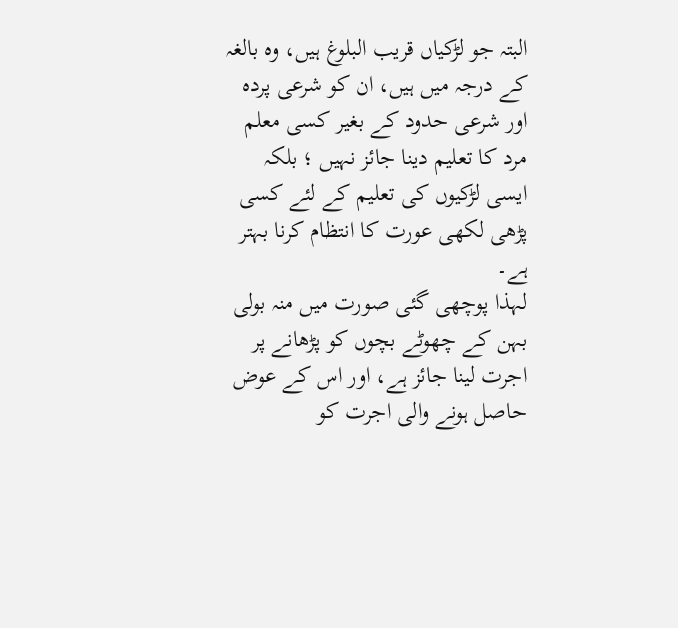البتہ جو لڑکیاں قریب البلوغ ہیں، وہ بالغہ کے درجہ میں ہیں، ان کو شرعی پردہ اور شرعی حدود کے بغیر کسی معلم مرد کا تعلیم دینا جائز نہیں ؛ بلکہ ایسی لڑکیوں کی تعلیم کے لئے کسی پڑھی لکھی عورت کا انتظام کرنا بہتر ہے۔
لہذا پوچھی گئی صورت میں منہ بولی بہن کے چھوٹے بچوں کو پڑھانے پر اجرت لینا جائز ہے، اور اس کے عوض حاصل ہونے والی اجرت کو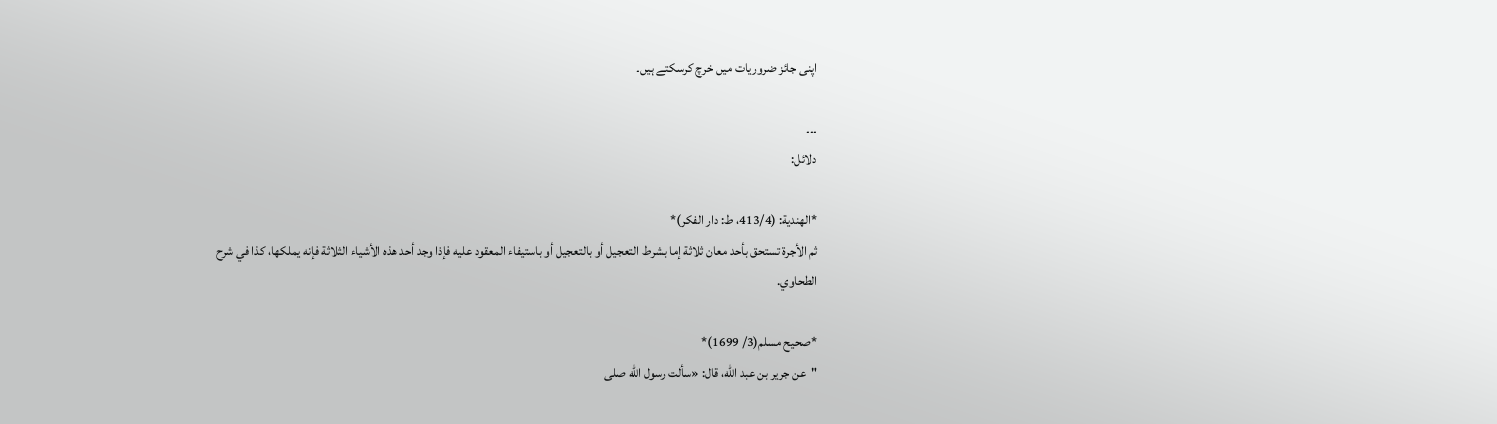اپنی جائز ضروریات میں خرچ کرسکتے ہیں۔

۔۔۔
دلائل:

*الهندية: (413/4، ط: دار الفكر)*
ثم الأجرة تستحق بأحد معان ثلاثة إما بشرط التعجيل أو بالتعجيل أو باستيفاء المعقود عليه فإذا وجد أحد هذه الأشياء الثلاثة فإنه يملكها، كذا في شرح الطحاوي.

*صحيح مسلم(3/ 1699)*
"عن جرير بن عبد الله، قال: «سألت رسول الله صلى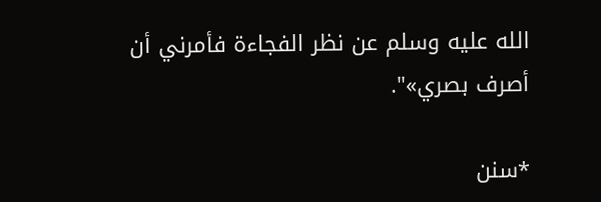الله عليه وسلم عن نظر الفجاءة فأمرني أن أصرف بصري»".

*سنن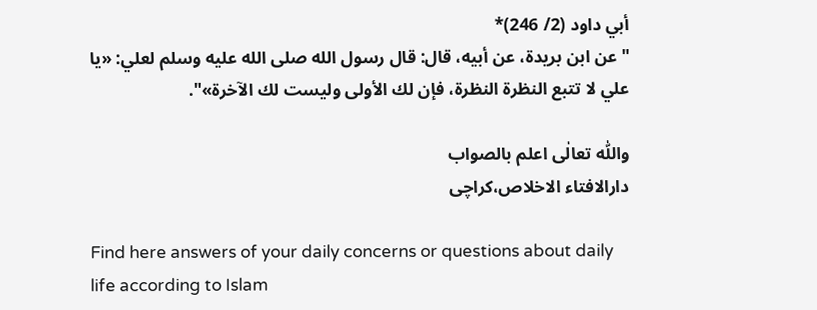أبي داود (2/ 246)*
"عن ابن بريدة، عن أبيه، قال: قال رسول الله صلى الله عليه وسلم لعلي: «يا علي لا تتبع النظرة النظرة، فإن لك الأولى وليست لك الآخرة»".

واللّٰه تعالٰی اعلم بالصواب
دارالافتاء الاخلاص،کراچی

Find here answers of your daily concerns or questions about daily life according to Islam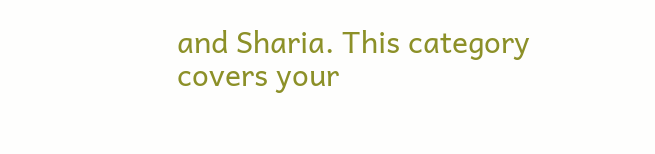and Sharia. This category covers your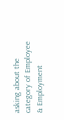asking about the category of Employee & Employment